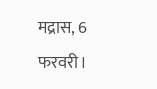मद्रास, 6 फरवरी।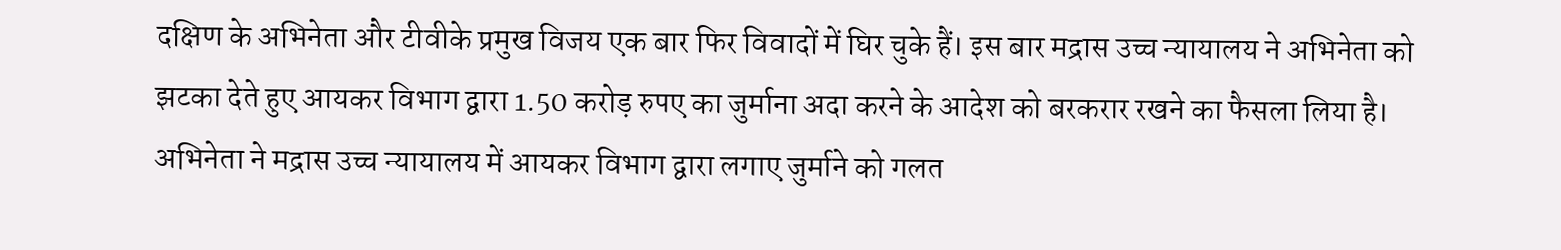दक्षिण के अभिनेता और टीवीके प्रमुख विजय एक बार फिर विवादों में घिर चुके हैं। इस बार मद्रास उच्च न्यायालय ने अभिनेता को झटका देते हुए आयकर विभाग द्वारा 1.50 करोड़ रुपए का जुर्माना अदा करने के आदेश को बरकरार रखने का फैसला लिया है।
अभिनेता ने मद्रास उच्च न्यायालय में आयकर विभाग द्वारा लगाए जुर्माने को गलत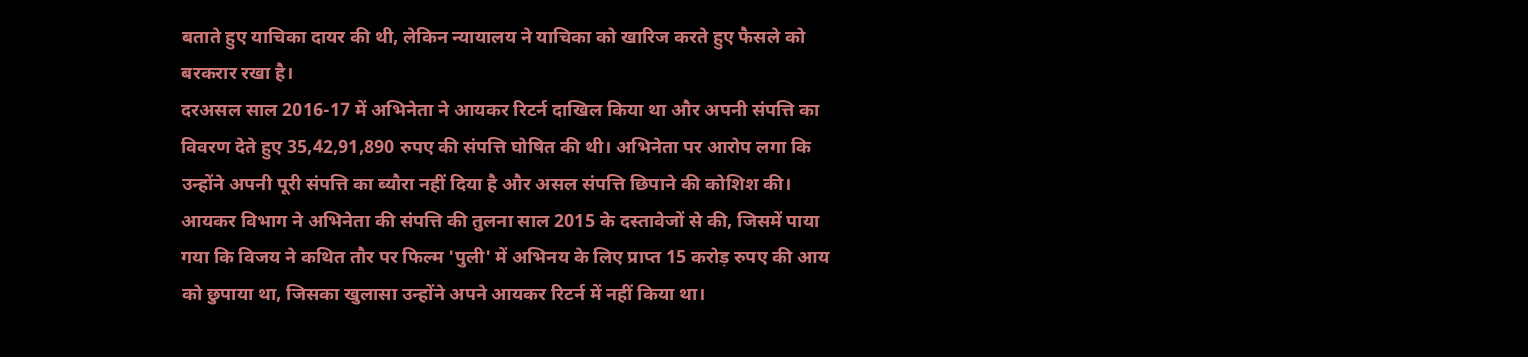बताते हुए याचिका दायर की थी, लेकिन न्यायालय ने याचिका को खारिज करते हुए फैसले को बरकरार रखा है।
दरअसल साल 2016-17 में अभिनेता ने आयकर रिटर्न दाखिल किया था और अपनी संपत्ति का विवरण देते हुए 35,42,91,890 रुपए की संपत्ति घोषित की थी। अभिनेता पर आरोप लगा कि उन्होंने अपनी पूरी संपत्ति का ब्यौरा नहीं दिया है और असल संपत्ति छिपाने की कोशिश की। आयकर विभाग ने अभिनेता की संपत्ति की तुलना साल 2015 के दस्तावेजों से की, जिसमें पाया गया कि विजय ने कथित तौर पर फिल्म 'पुली' में अभिनय के लिए प्राप्त 15 करोड़ रुपए की आय को छुपाया था, जिसका खुलासा उन्होंने अपने आयकर रिटर्न में नहीं किया था।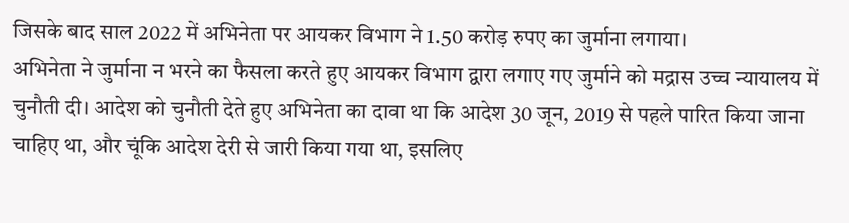जिसके बाद साल 2022 में अभिनेता पर आयकर विभाग ने 1.50 करोड़ रुपए का जुर्माना लगाया।
अभिनेता ने जुर्माना न भरने का फैसला करते हुए आयकर विभाग द्वारा लगाए गए जुर्माने को मद्रास उच्च न्यायालय में चुनौती दी। आदेश को चुनौती देते हुए अभिनेता का दावा था कि आदेश 30 जून, 2019 से पहले पारित किया जाना चाहिए था, और चूंकि आदेश देरी से जारी किया गया था, इसलिए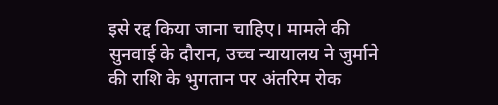इसे रद्द किया जाना चाहिए। मामले की सुनवाई के दौरान, उच्च न्यायालय ने जुर्माने की राशि के भुगतान पर अंतरिम रोक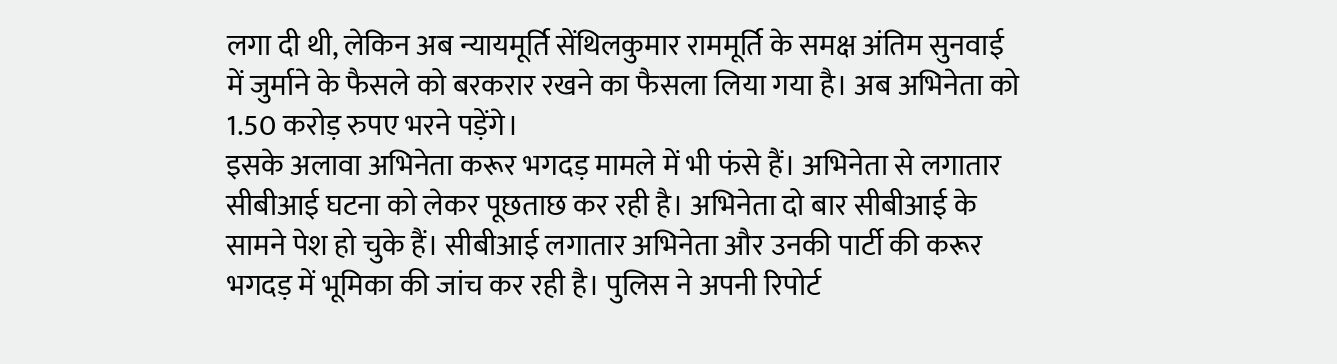लगा दी थी, लेकिन अब न्यायमूर्ति सेंथिलकुमार राममूर्ति के समक्ष अंतिम सुनवाई में जुर्माने के फैसले को बरकरार रखने का फैसला लिया गया है। अब अभिनेता को 1.50 करोड़ रुपए भरने पड़ेंगे।
इसके अलावा अभिनेता करूर भगदड़ मामले में भी फंसे हैं। अभिनेता से लगातार सीबीआई घटना को लेकर पूछताछ कर रही है। अभिनेता दो बार सीबीआई के सामने पेश हो चुके हैं। सीबीआई लगातार अभिनेता और उनकी पार्टी की करूर भगदड़ में भूमिका की जांच कर रही है। पुलिस ने अपनी रिपोर्ट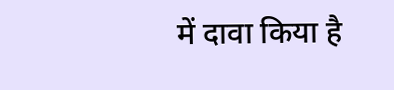में दावा किया है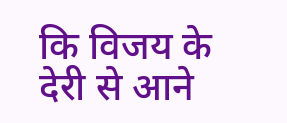कि विजय के देरी से आने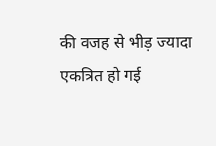की वजह से भीड़ ज्यादा एकत्रित हो गई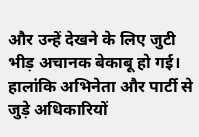और उन्हें देखने के लिए जुटी भीड़ अचानक बेकाबू हो गई। हालांकि अभिनेता और पार्टी से जुड़े अधिकारियों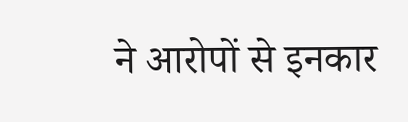ने आरोपों से इनकार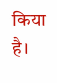किया है।